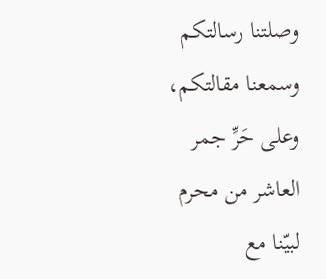وصلتنا رسالتكم وسمعنا مقالتكم، وعلى حَرِّ جمر العاشر من محرم لبيّنا مع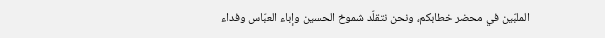الملبّين في محضر خطابكم، ونحن نتقلّد شموخ الحسين وإباء العبّاس وفداء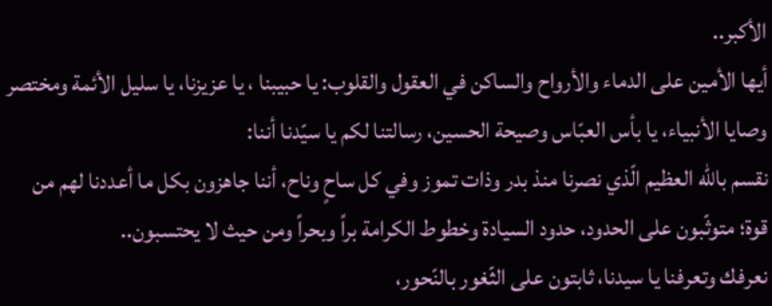الأكبر..
أيها الأمين على الدماء والأرواح والساكن في العقول والقلوب: يا حبيبنا ، يا عزيزنا، يا سليل الأئمة ومختصر وصايا الأنبياء، يا بأس العبّاس وصيحة الحسين، رسالتنا لكم يا سيّدنا أننا:
نقسم باللّه العظيم الّذي نصرنا منذ بدر وذات تموز وفي كل ساحٍ وناح، أننا جاهزون بكل ما أعددنا لهم من قوة؛ متوثّبون على الحدود، حدود السيادة وخطوط الكرامة براً وبحراً ومن حيث لا يحتسبون..
نعرفك وتعرفنا يا سيدنا، ثابتون على الثّغور بالنّحور،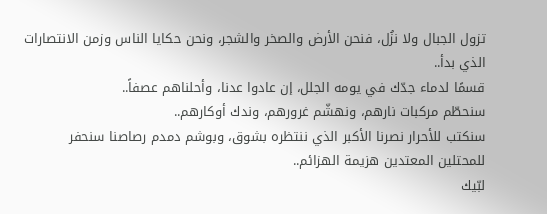تزول الجبال ولا نزُل، فنحن الأرض والصخر والشجر، ونحن حكايا الناس وزمن الانتصارات الذي بدأ..
قسمًا لدماء جدّك في يومه الجلل، إن عادوا عدنا، وأحلناهم عصفاً..
سنحطّم مركبات نارهم، ونهشّم غرورهم، وندك أوكارهم..
سنكتب للأحرار نصرنا الأكبر الذي ننتظره بشوق، وبوشم دمدم رصاصنا سنحفر للمحتلين المعتدين هزيمة الهزائم..
لبّيك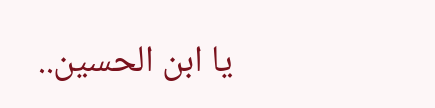يا ابن الحسين..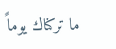ما تركناك يوماً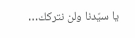يا سيّدنا ولن نتركك…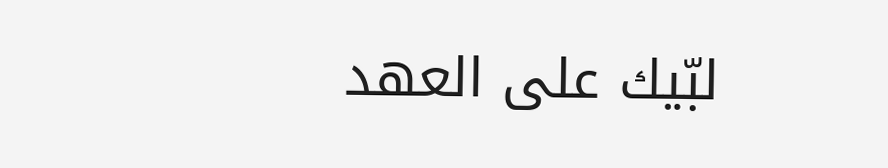لبّيك على العهد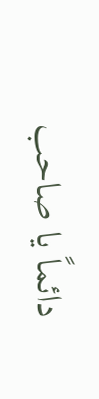دائماً يا صاحب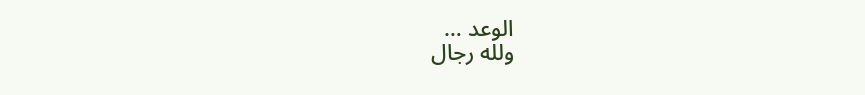الوعد …
ولله رجال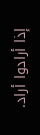إذا أرادوا أراد.